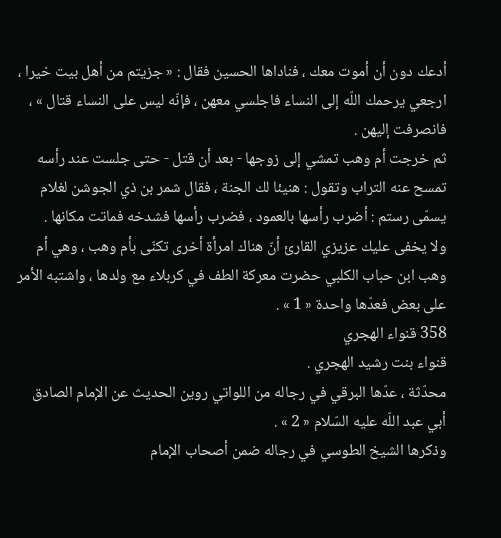أدعك دون أن أموت معك ، فناداها الحسين فقال : « جزيتم من أهل بيت خيرا ، ارجعي يرحمك اللّه إلى النساء فاجلسي معهن ، فإنّه ليس على النساء قتال » ، فانصرفت إليهن .
ثم خرجت أم وهب تمشي إلى زوجها - بعد أن قتل - حتى جلست عند رأسه تمسح عنه التراب وتقول : هنيئا لك الجنة ، فقال شمر بن ذي الجوشن لغلام يسمّى رستم : أضرب رأسها بالعمود ، فضرب رأسها فشدخه فماتت مكانها .
ولا يخفى عليك عزيزي القارئ أنّ هناك امرأة أخرى تكنّى بأم وهب ، وهي أم وهب ابن حباب الكلبي حضرت معركة الطف في كربلاء مع ولدها ، واشتبه الأمر على بعض فعدّها واحدة « 1 » .
358 قنواء الهجري
قنواء بنت رشيد الهجري .
محدّثة ، عدّها البرقي في رجاله من اللواتي روين الحديث عن الإمام الصادق أبي عبد اللّه عليه السّلام « 2 » .
وذكرها الشيخ الطوسي في رجاله ضمن أصحاب الإمام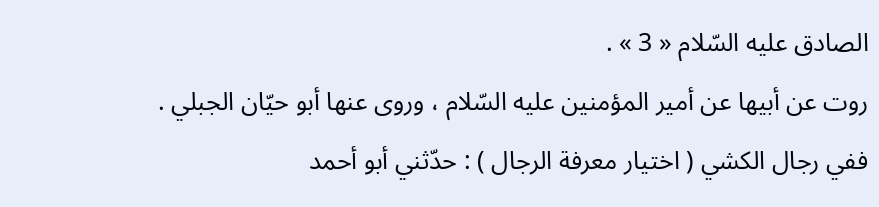الصادق عليه السّلام « 3 » .
روت عن أبيها عن أمير المؤمنين عليه السّلام ، وروى عنها أبو حيّان الجبلي .
ففي رجال الكشي ( اختيار معرفة الرجال ) : حدّثني أبو أحمد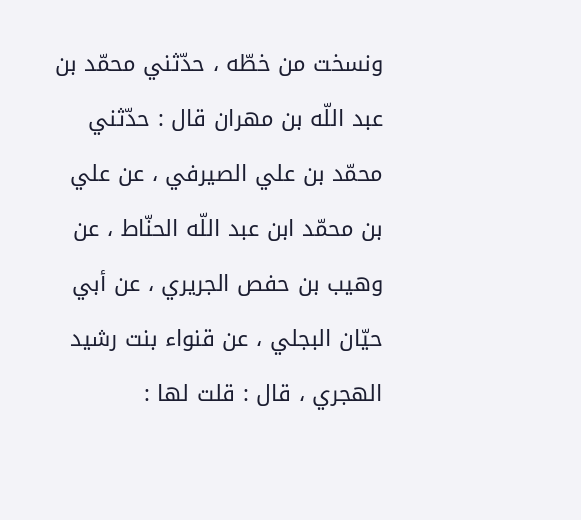ونسخت من خطّه ، حدّثني محمّد بن عبد اللّه بن مهران قال : حدّثني محمّد بن علي الصيرفي ، عن علي بن محمّد ابن عبد اللّه الحنّاط ، عن وهيب بن حفص الجريري ، عن أبي حيّان البجلي ، عن قنواء بنت رشيد الهجري ، قال : قلت لها :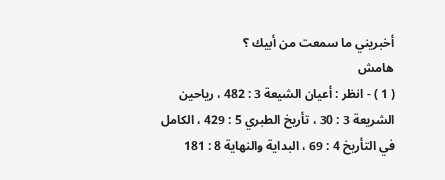أخبريني ما سمعت من أبيك ؟
هامش
( 1 ) - انظر : أعيان الشيعة 3 : 482 ، رياحين الشريعة 3 : 30 ، تأريخ الطبري 5 : 429 ، الكامل في التأريخ 4 : 69 ، البداية والنهاية 8 : 181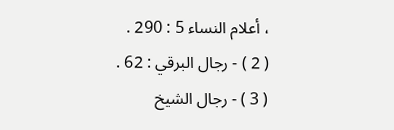، أعلام النساء 5 : 290 .
( 2 ) - رجال البرقي : 62 .
( 3 ) - رجال الشيخ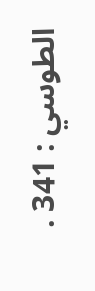الطوسي : 341 .